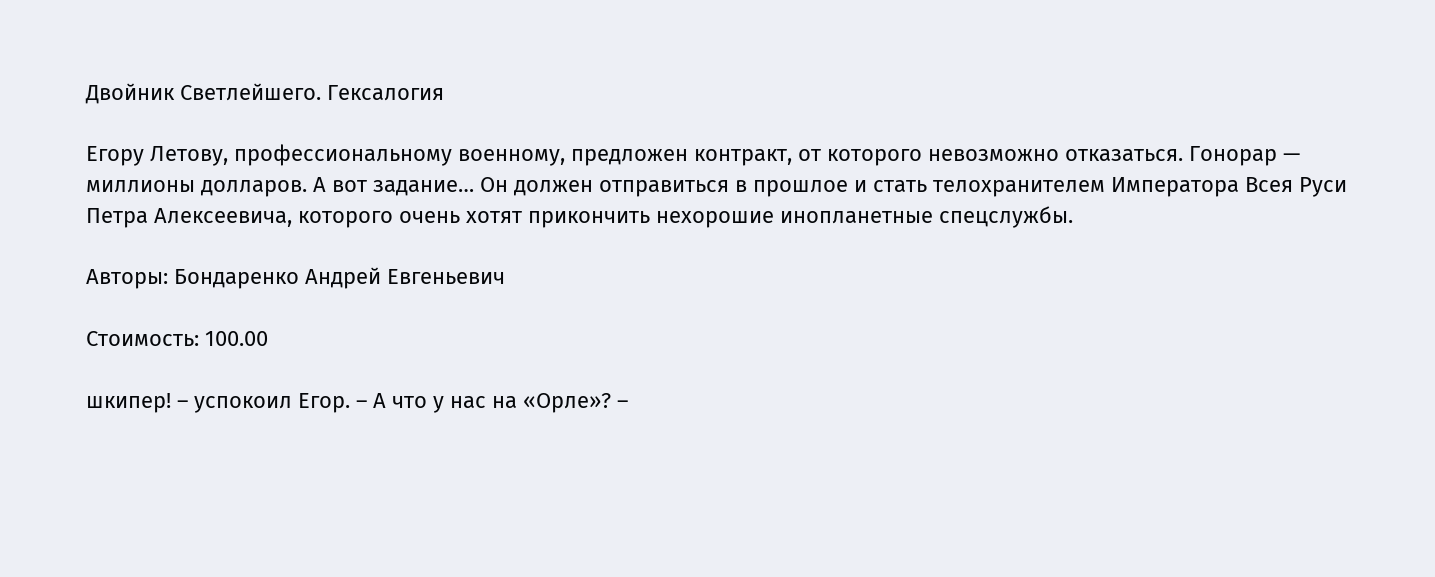Двойник Светлейшего. Гексалогия

Егору Летову, профессиональному военному, предложен контракт, от которого невозможно отказаться. Гонорар — миллионы долларов. А вот задание… Он должен отправиться в прошлое и стать телохранителем Императора Всея Руси Петра Алексеевича, которого очень хотят прикончить нехорошие инопланетные спецслужбы.

Авторы: Бондаренко Андрей Евгеньевич

Стоимость: 100.00

шкипер! – успокоил Егор. – А что у нас на «Орле»? –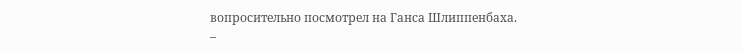вопросительно посмотрел на Ганса Шлиппенбаха.
–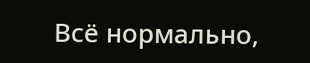Всё нормально,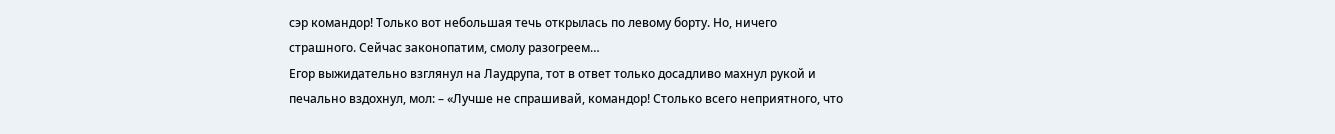сэр командор! Только вот небольшая течь открылась по левому борту. Но, ничего страшного. Сейчас законопатим, смолу разогреем…
Егор выжидательно взглянул на Лаудрупа, тот в ответ только досадливо махнул рукой и печально вздохнул, мол: – «Лучше не спрашивай, командор! Столько всего неприятного, что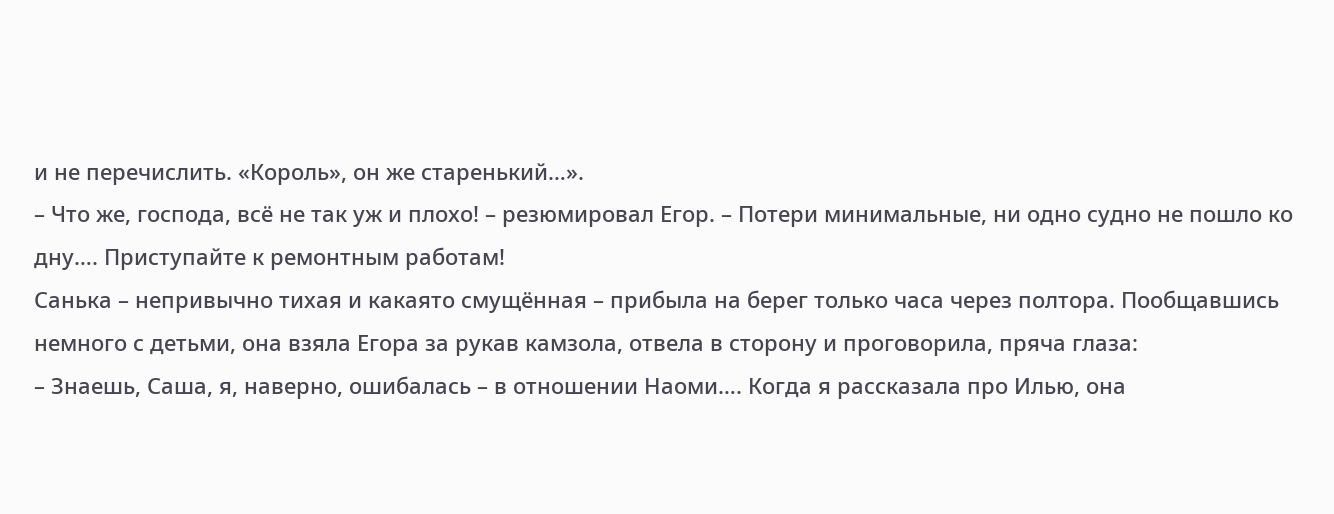и не перечислить. «Король», он же старенький…».
– Что же, господа, всё не так уж и плохо! – резюмировал Егор. – Потери минимальные, ни одно судно не пошло ко дну…. Приступайте к ремонтным работам!
Санька – непривычно тихая и какаято смущённая – прибыла на берег только часа через полтора. Пообщавшись немного с детьми, она взяла Егора за рукав камзола, отвела в сторону и проговорила, пряча глаза:
– Знаешь, Саша, я, наверно, ошибалась – в отношении Наоми…. Когда я рассказала про Илью, она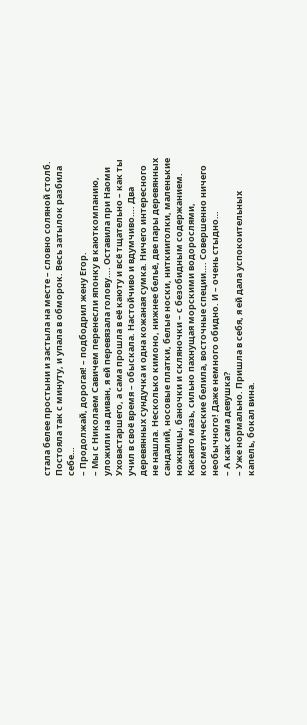стала белее простыни и застыла на месте – словно соляной столб. Постояла так с минуту, и упала в обморок. Весь затылок разбила себе…
– Продолжай, дорогая! – подбодрил жену Егор.
– Мы с Николаем Савичем перенесли японку в каюткомпанию, уложили на диван, я ей перевязала голову…. Оставила при Наоми Уховастаршего, а сама прошла в её каюту и всё тщательно – как ты учил в своё время – обыскала. Настойчиво и вдумчиво…. Два деревянных сундучка и одна кожаная сумка. Ничего интересного не нашла. Несколько кимоно, нижнее бельё, две пары деревянных сандалий, носовые платки, белые носки, ниткииголки, маленькие ножницы, баночки и скляночки – с безобидным содержанием. Какаято мазь, сильно пахнущая морскими водорослями, косметические белила, восточные специи…. Совершенно ничего необычного! Даже немного обидно. И – очень стыдно…
– А как сама девушка?
– Уже нормально. Пришла в себя, я ей дала успокоительных капель, бокал вина.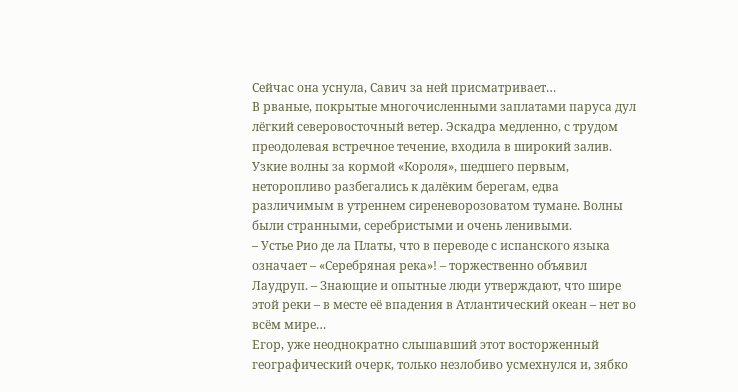Сейчас она уснула, Савич за ней присматривает…
В рваные, покрытые многочисленными заплатами паруса дул лёгкий северовосточный ветер. Эскадра медленно, с трудом преодолевая встречное течение, входила в широкий залив. Узкие волны за кормой «Короля», шедшего первым, неторопливо разбегались к далёким берегам, едва различимым в утреннем сиреневорозоватом тумане. Волны были странными, серебристыми и очень ленивыми.
– Устье Рио де ла Платы, что в переводе с испанского языка означает – «Серебряная река»! – торжественно объявил Лаудруп. – Знающие и опытные люди утверждают, что шире этой реки – в месте её впадения в Атлантический океан – нет во всём мире…
Егор, уже неоднократно слышавший этот восторженный географический очерк, только незлобиво усмехнулся и, зябко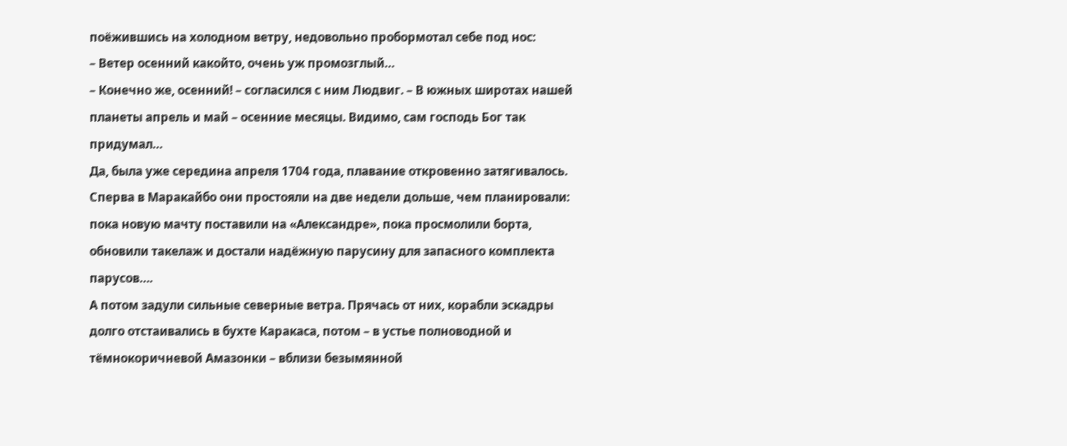поёжившись на холодном ветру, недовольно пробормотал себе под нос:
– Ветер осенний какойто, очень уж промозглый…
– Конечно же, осенний! – согласился с ним Людвиг. – В южных широтах нашей планеты апрель и май – осенние месяцы. Видимо, сам господь Бог так придумал…
Да, была уже середина апреля 1704 года, плавание откровенно затягивалось. Сперва в Маракайбо они простояли на две недели дольше, чем планировали: пока новую мачту поставили на «Александре», пока просмолили борта, обновили такелаж и достали надёжную парусину для запасного комплекта парусов….
А потом задули сильные северные ветра. Прячась от них, корабли эскадры долго отстаивались в бухте Каракаса, потом – в устье полноводной и тёмнокоричневой Амазонки – вблизи безымянной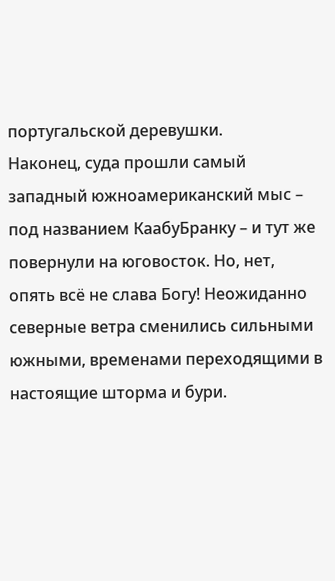португальской деревушки.
Наконец, суда прошли самый западный южноамериканский мыс – под названием КаабуБранку – и тут же повернули на юговосток. Но, нет, опять всё не слава Богу! Неожиданно северные ветра сменились сильными южными, временами переходящими в настоящие шторма и бури.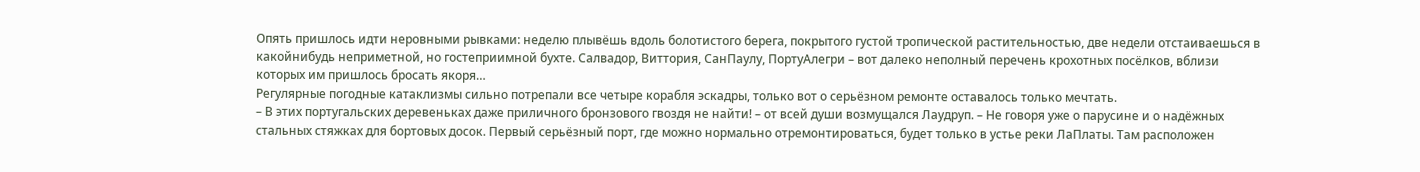Опять пришлось идти неровными рывками: неделю плывёшь вдоль болотистого берега, покрытого густой тропической растительностью, две недели отстаиваешься в какойнибудь неприметной, но гостеприимной бухте. Салвадор, Виттория, СанПаулу, ПортуАлегри – вот далеко неполный перечень крохотных посёлков, вблизи которых им пришлось бросать якоря…
Регулярные погодные катаклизмы сильно потрепали все четыре корабля эскадры, только вот о серьёзном ремонте оставалось только мечтать.
– В этих португальских деревеньках даже приличного бронзового гвоздя не найти! – от всей души возмущался Лаудруп. – Не говоря уже о парусине и о надёжных стальных стяжках для бортовых досок. Первый серьёзный порт, где можно нормально отремонтироваться, будет только в устье реки ЛаПлаты. Там расположен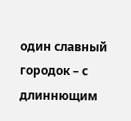один славный городок – с длиннющим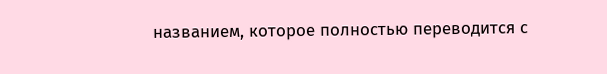названием, которое полностью переводится с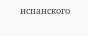испанского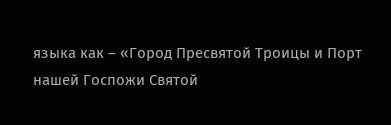языка как – «Город Пресвятой Троицы и Порт нашей Госпожи Святой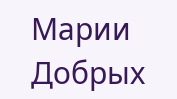Марии Добрых